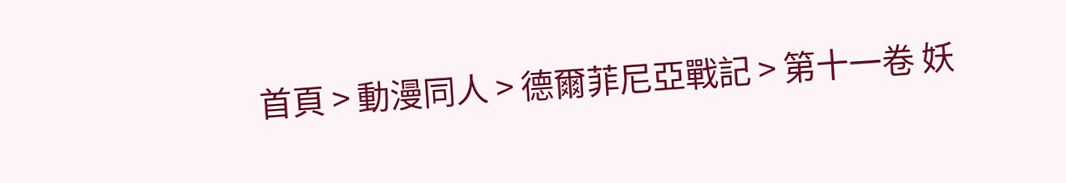首頁 > 動漫同人 > 德爾菲尼亞戰記 > 第十一卷 妖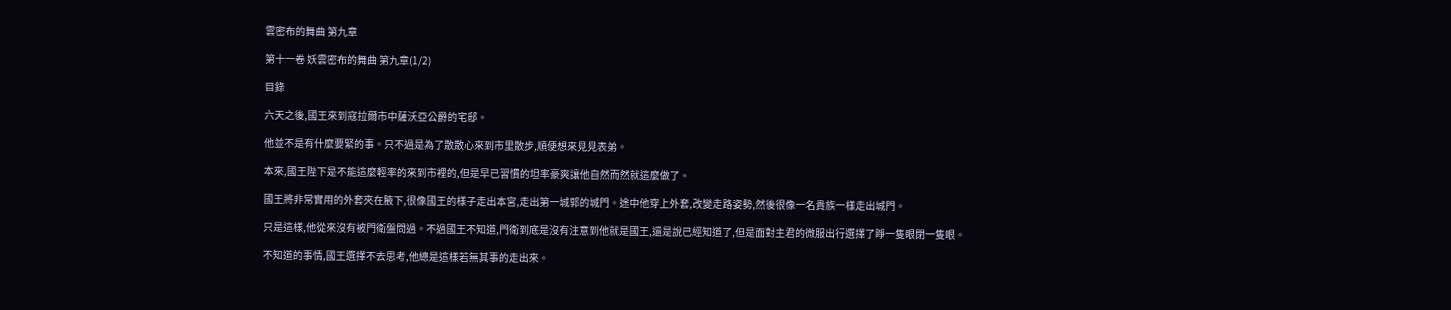雲密布的舞曲 第九章

第十一卷 妖雲密布的舞曲 第九章(1/2)

目錄

六天之後,國王來到寇拉爾市中薩沃亞公爵的宅邸。

他並不是有什麼要緊的事。只不過是為了散散心來到市里散步,順便想來見見表弟。

本來,國王陛下是不能這麼輕率的來到市裡的,但是早已習慣的坦率豪爽讓他自然而然就這麼做了。

國王將非常實用的外套夾在腋下,很像國王的樣子走出本宮,走出第一城郭的城門。途中他穿上外套,改變走路姿勢,然後很像一名貴族一樣走出城門。

只是這樣,他從來沒有被門衛盤問過。不過國王不知道,門衛到底是沒有注意到他就是國王,還是說已經知道了,但是面對主君的微服出行選擇了睜一隻眼閉一隻眼。

不知道的事情,國王選擇不去思考,他總是這樣若無其事的走出來。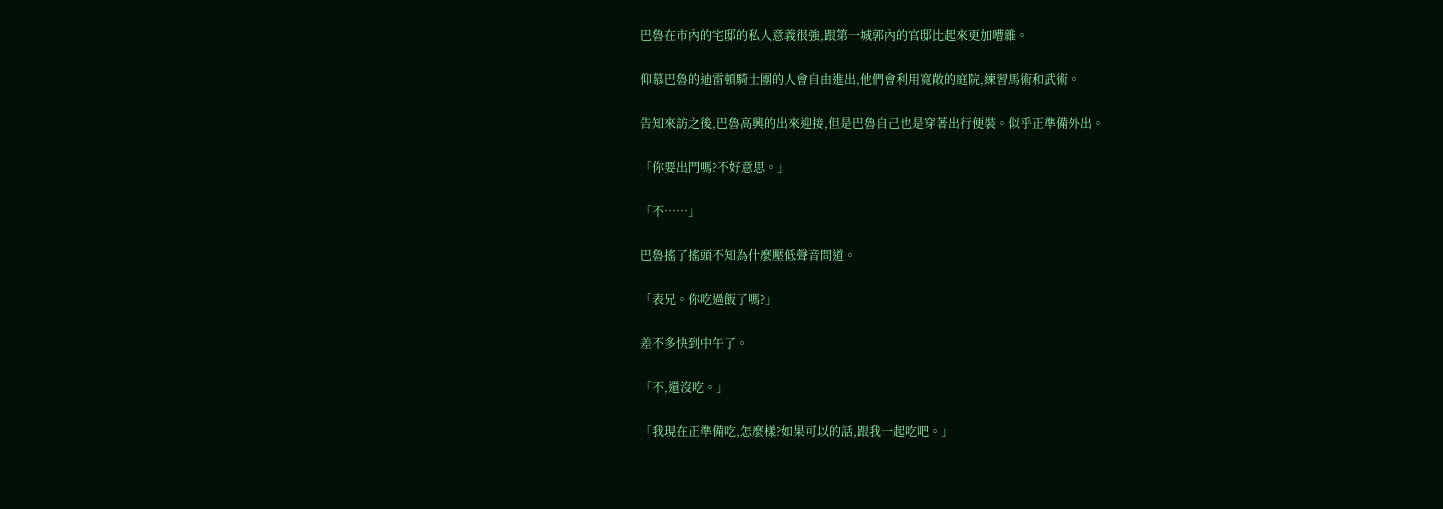巴魯在市內的宅邸的私人意義很強,跟第一城郭內的官邸比起來更加嘈雜。

仰慕巴魯的迪雷頓騎士團的人會自由進出,他們會利用寬敞的庭院,練習馬術和武術。

告知來訪之後,巴魯高興的出來迎接,但是巴魯自己也是穿著出行便裝。似乎正準備外出。

「你要出門嗎?不好意思。」

「不……」

巴魯搖了搖頭不知為什麼壓低聲音問道。

「表兄。你吃過飯了嗎?」

差不多快到中午了。

「不,還沒吃。」

「我現在正準備吃,怎麼樣?如果可以的話,跟我一起吃吧。」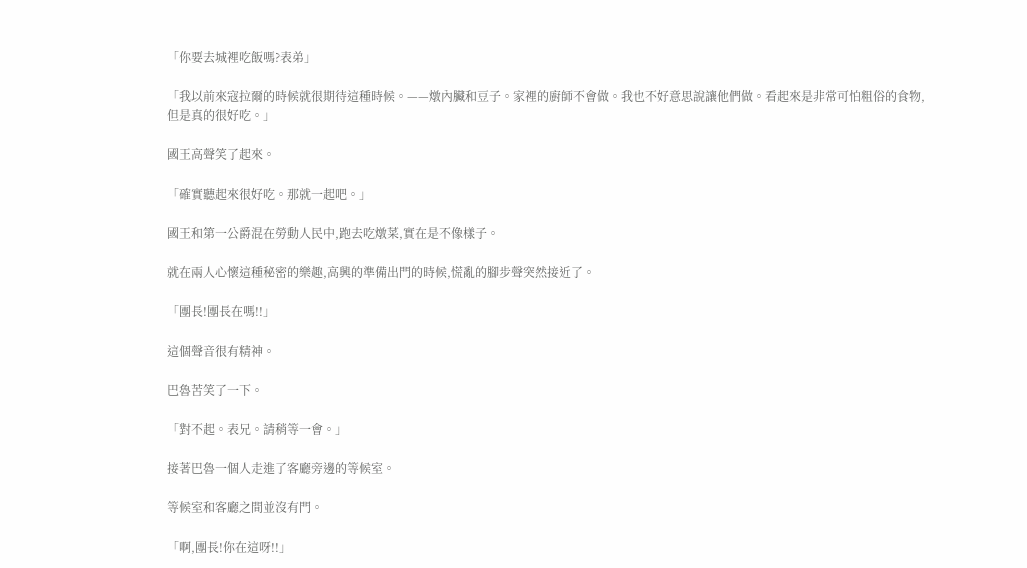「你要去城裡吃飯嗎?表弟」

「我以前來寇拉爾的時候就很期待這種時候。——燉內臟和豆子。家裡的廚師不會做。我也不好意思說讓他們做。看起來是非常可怕粗俗的食物,但是真的很好吃。」

國王高聲笑了起來。

「確實聽起來很好吃。那就一起吧。」

國王和第一公爵混在勞動人民中,跑去吃燉菜,實在是不像樣子。

就在兩人心懷這種秘密的樂趣,高興的準備出門的時候,慌亂的腳步聲突然接近了。

「團長!團長在嗎!!」

這個聲音很有精神。

巴魯苦笑了一下。

「對不起。表兄。請稍等一會。」

接著巴魯一個人走進了客廳旁邊的等候室。

等候室和客廳之間並沒有門。

「啊,團長!你在這呀!!」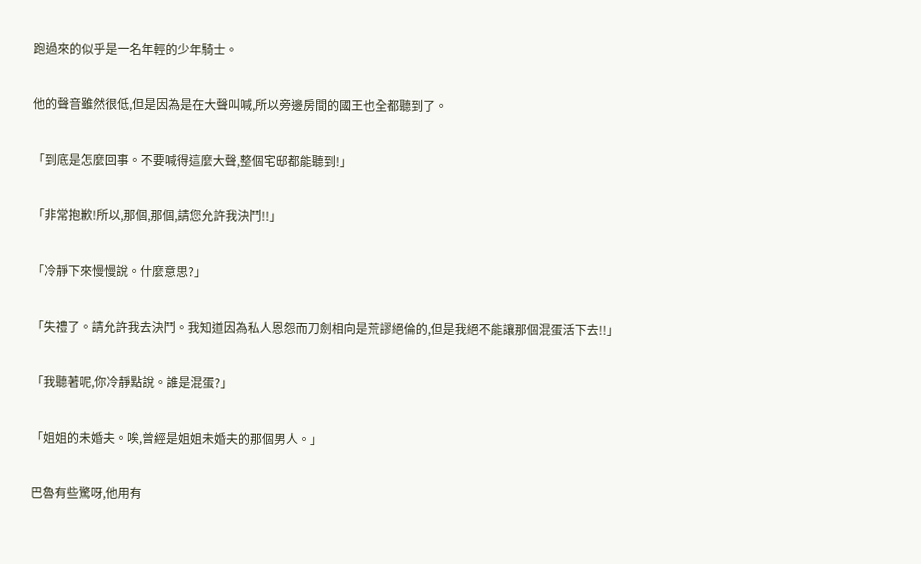跑過來的似乎是一名年輕的少年騎士。

他的聲音雖然很低,但是因為是在大聲叫喊,所以旁邊房間的國王也全都聽到了。

「到底是怎麼回事。不要喊得這麼大聲,整個宅邸都能聽到!」

「非常抱歉!所以,那個,那個,請您允許我決鬥!!」

「冷靜下來慢慢說。什麼意思?」

「失禮了。請允許我去決鬥。我知道因為私人恩怨而刀劍相向是荒謬絕倫的,但是我絕不能讓那個混蛋活下去!!」

「我聽著呢,你冷靜點說。誰是混蛋?」

「姐姐的未婚夫。唉,曾經是姐姐未婚夫的那個男人。」

巴魯有些驚呀,他用有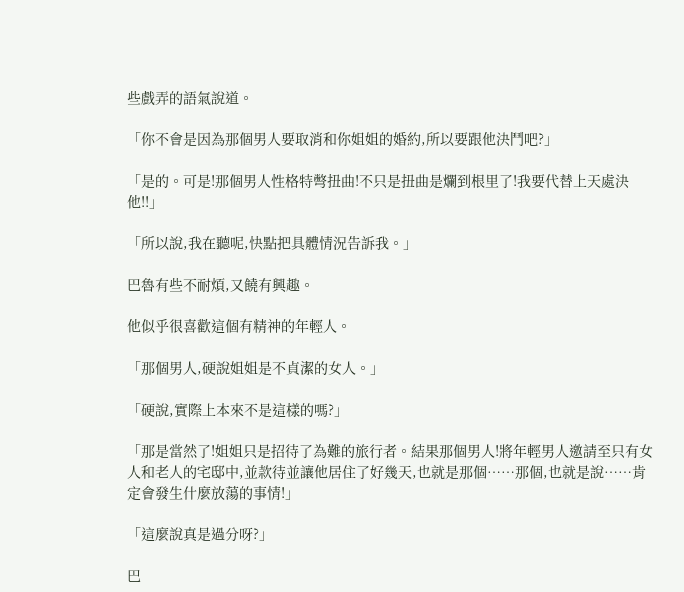些戲弄的語氣說道。

「你不會是因為那個男人要取消和你姐姐的婚約,所以要跟他決鬥吧?」

「是的。可是!那個男人性格特彆扭曲!不只是扭曲是爛到根里了!我要代替上天處決他!!」

「所以說,我在聽呢,快點把具體情況告訴我。」

巴魯有些不耐煩,又饒有興趣。

他似乎很喜歡這個有精神的年輕人。

「那個男人,硬說姐姐是不貞潔的女人。」

「硬說,實際上本來不是這樣的嗎?」

「那是當然了!姐姐只是招待了為難的旅行者。結果那個男人!將年輕男人邀請至只有女人和老人的宅邸中,並款待並讓他居住了好幾天,也就是那個……那個,也就是說……肯定會發生什麼放蕩的事情!」

「這麼說真是過分呀?」

巴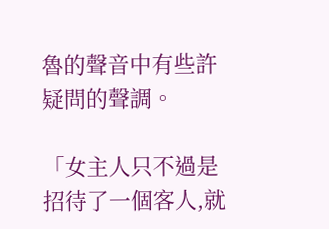魯的聲音中有些許疑問的聲調。

「女主人只不過是招待了一個客人,就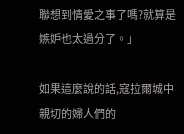聯想到情愛之事了嗎?就算是嫉妒也太過分了。」

如果這麼說的話,寇拉爾城中親切的婦人們的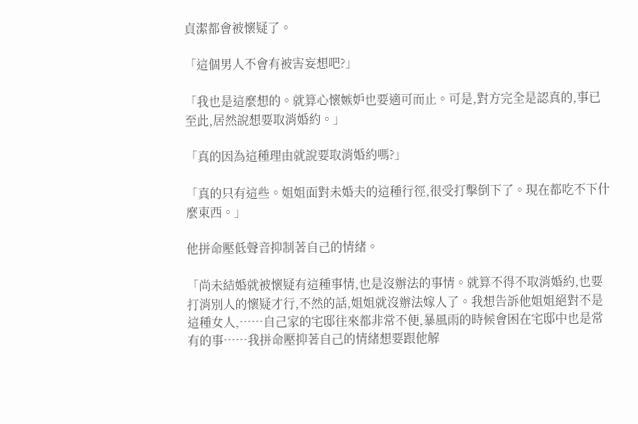貞潔都會被懷疑了。

「這個男人不會有被害妄想吧?」

「我也是這麼想的。就算心懷嫉妒也要適可而止。可是,對方完全是認真的,事已至此,居然說想要取消婚約。」

「真的因為這種理由就說要取消婚約嗎?」

「真的只有這些。姐姐面對未婚夫的這種行徑,很受打擊倒下了。現在都吃不下什麼東西。」

他拼命壓低聲音抑制著自己的情緒。

「尚未結婚就被懷疑有這種事情,也是沒辦法的事情。就算不得不取消婚約,也要打消別人的懷疑才行,不然的話,姐姐就沒辦法嫁人了。我想告訴他姐姐絕對不是這種女人,……自己家的宅邸往來都非常不便,暴風雨的時候會困在宅邸中也是常有的事……我拼命壓抑著自己的情緒想要跟他解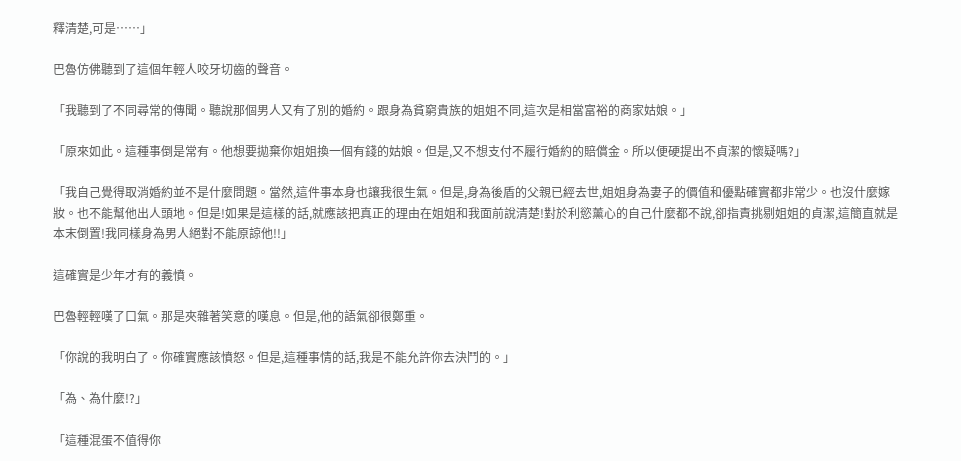釋清楚,可是……」

巴魯仿佛聽到了這個年輕人咬牙切齒的聲音。

「我聽到了不同尋常的傳聞。聽說那個男人又有了別的婚約。跟身為貧窮貴族的姐姐不同,這次是相當富裕的商家姑娘。」

「原來如此。這種事倒是常有。他想要拋棄你姐姐換一個有錢的姑娘。但是,又不想支付不履行婚約的賠償金。所以便硬提出不貞潔的懷疑嗎?」

「我自己覺得取消婚約並不是什麼問題。當然,這件事本身也讓我很生氣。但是,身為後盾的父親已經去世,姐姐身為妻子的價值和優點確實都非常少。也沒什麼嫁妝。也不能幫他出人頭地。但是!如果是這樣的話,就應該把真正的理由在姐姐和我面前說清楚!對於利慾薰心的自己什麼都不說,卻指責挑剔姐姐的貞潔,這簡直就是本末倒置!我同樣身為男人絕對不能原諒他!!」

這確實是少年才有的義憤。

巴魯輕輕嘆了口氣。那是夾雜著笑意的嘆息。但是,他的語氣卻很鄭重。

「你說的我明白了。你確實應該憤怒。但是,這種事情的話,我是不能允許你去決鬥的。」

「為、為什麼!?」

「這種混蛋不值得你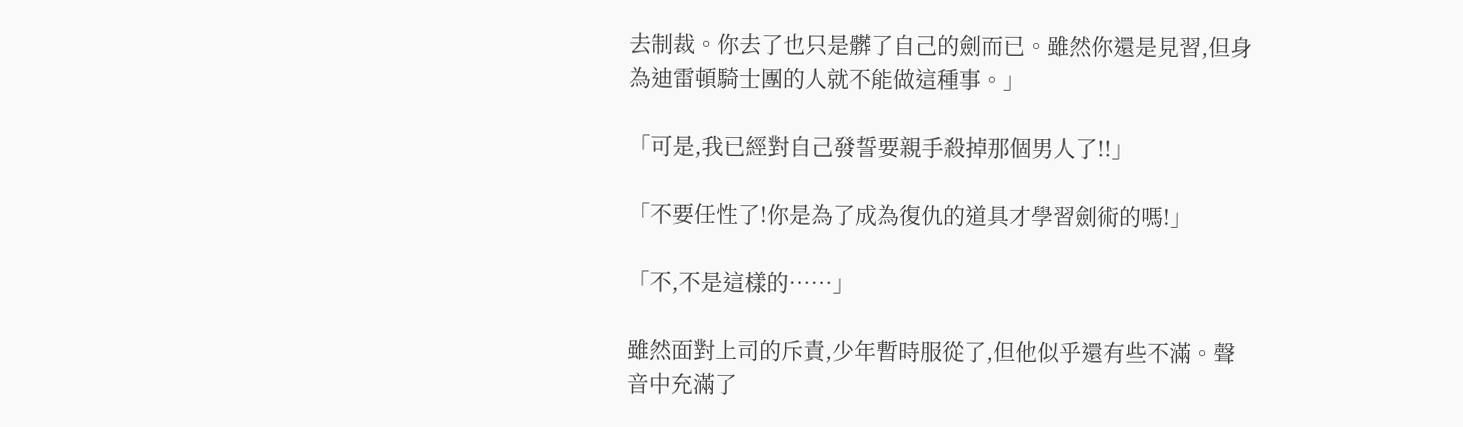去制裁。你去了也只是髒了自己的劍而已。雖然你還是見習,但身為迪雷頓騎士團的人就不能做這種事。」

「可是,我已經對自己發誓要親手殺掉那個男人了!!」

「不要任性了!你是為了成為復仇的道具才學習劍術的嗎!」

「不,不是這樣的……」

雖然面對上司的斥責,少年暫時服從了,但他似乎還有些不滿。聲音中充滿了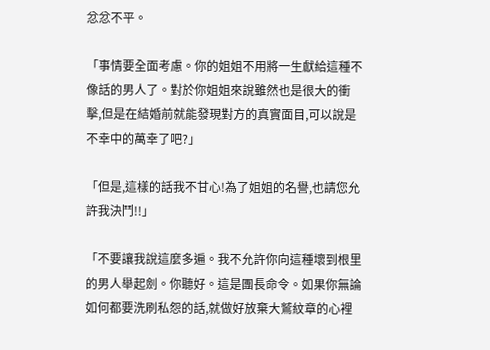忿忿不平。

「事情要全面考慮。你的姐姐不用將一生獻給這種不像話的男人了。對於你姐姐來說雖然也是很大的衝擊,但是在結婚前就能發現對方的真實面目,可以說是不幸中的萬幸了吧?」

「但是,這樣的話我不甘心!為了姐姐的名譽,也請您允許我決鬥!!」

「不要讓我說這麼多遍。我不允許你向這種壞到根里的男人舉起劍。你聽好。這是團長命令。如果你無論如何都要洗刷私怨的話,就做好放棄大鷲紋章的心裡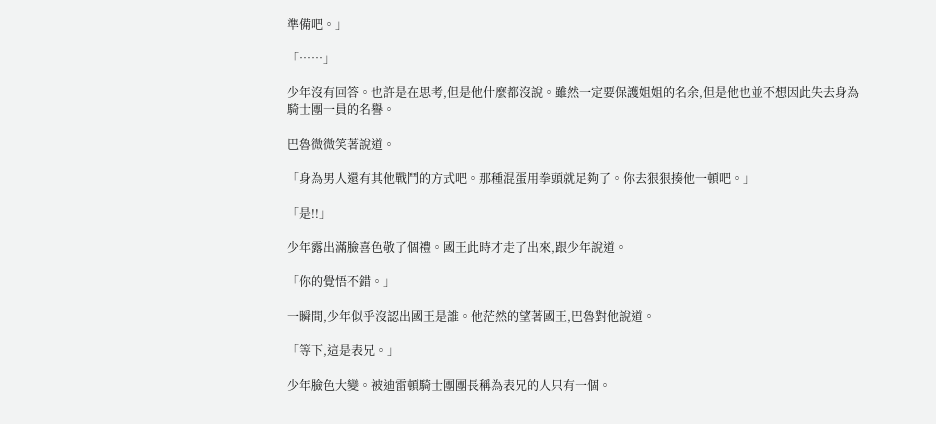準備吧。」

「……」

少年沒有回答。也許是在思考,但是他什麼都沒說。雖然一定要保護姐姐的名余,但是他也並不想因此失去身為騎士團一員的名譽。

巴魯微微笑著說道。

「身為男人還有其他戰鬥的方式吧。那種混蛋用拳頭就足夠了。你去狠狠揍他一頓吧。」

「是!!」

少年露出滿臉喜色敬了個禮。國王此時才走了出來,跟少年說道。

「你的覺悟不錯。」

一瞬間,少年似乎沒認出國王是誰。他茫然的望著國王,巴魯對他說道。

「等下,這是表兄。」

少年臉色大變。被迪雷頓騎士團團長稱為表兄的人只有一個。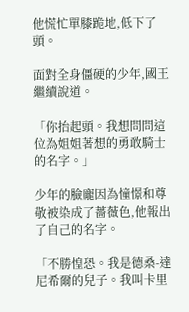他慌忙單膝跪地,低下了頭。

面對全身僵硬的少年,國王繼續說道。

「你抬起頭。我想問問這位為姐姐著想的勇敢騎士的名字。」

少年的臉龐因為憧憬和尊敬被染成了薔薇色,他報出了自己的名字。

「不勝惶恐。我是德桑-達尼希爾的兒子。我叫卡里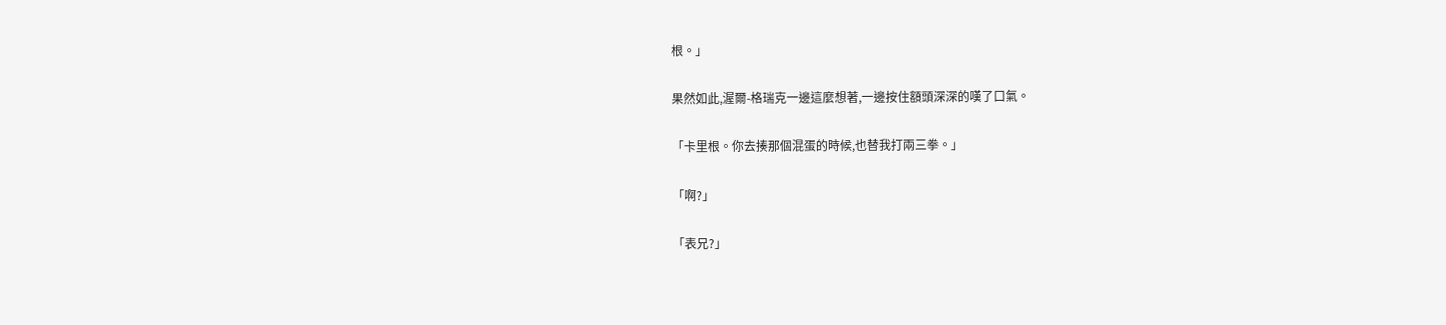根。」

果然如此,渥爾-格瑞克一邊這麼想著,一邊按住額頭深深的嘆了口氣。

「卡里根。你去揍那個混蛋的時候,也替我打兩三拳。」

「啊?」

「表兄?」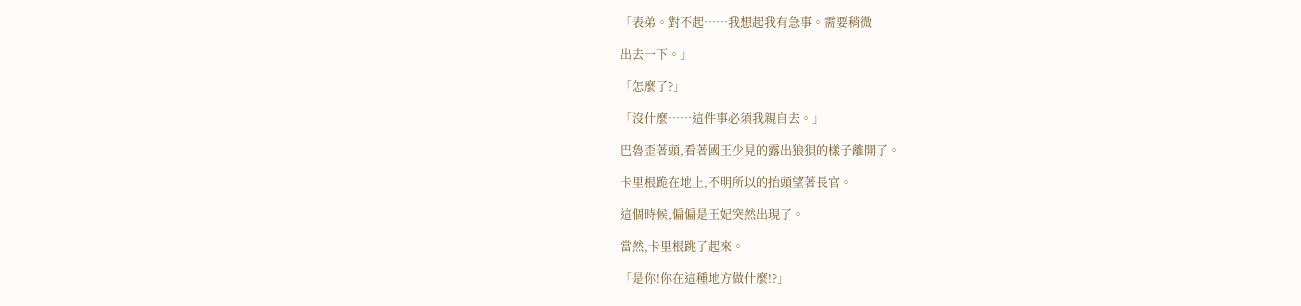「表弟。對不起……我想起我有急事。需要稍微

出去一下。」

「怎麼了?」

「沒什麼……這件事必須我親自去。」

巴魯歪著頭,看著國王少見的露出狼狽的樣子離開了。

卡里根跪在地上,不明所以的抬頭望著長官。

這個時候,偏偏是王妃突然出現了。

當然,卡里根跳了起來。

「是你!你在這種地方做什麼!?」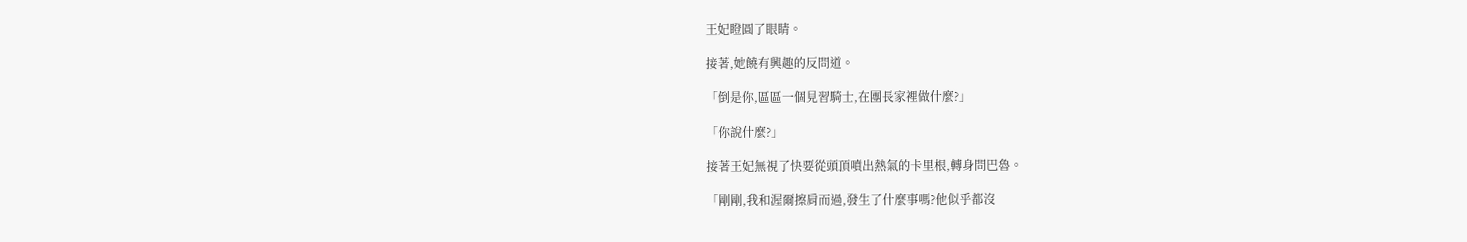王妃瞪圓了眼睛。

接著,她饒有興趣的反問道。

「倒是你,區區一個見習騎士,在團長家裡做什麼?」

「你說什麼?」

接著王妃無視了快要從頭頂噴出熱氣的卡里根,轉身問巴魯。

「剛剛,我和渥爾擦肩而過,發生了什麼事嗎?他似乎都沒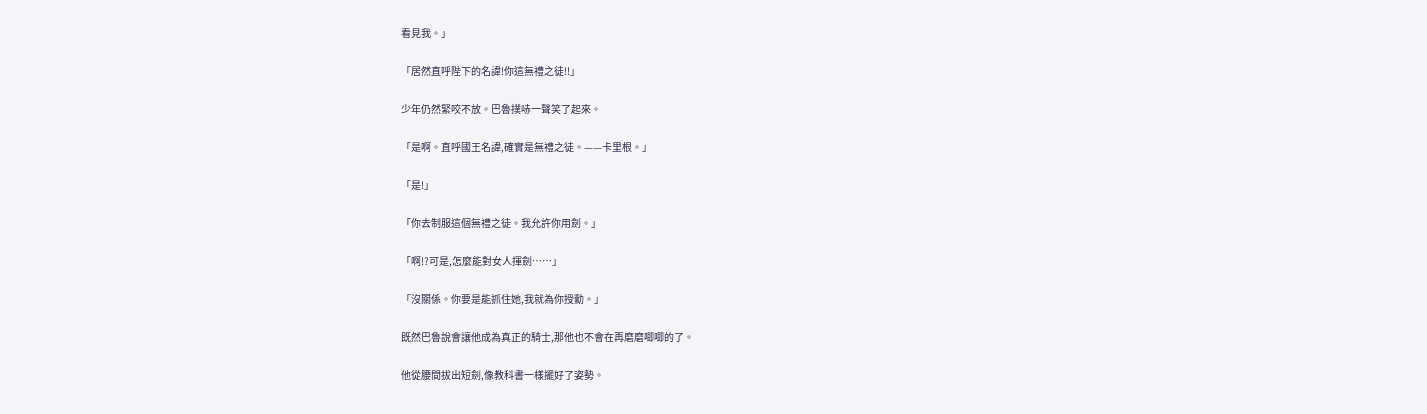看見我。」

「居然直呼陛下的名諱!你這無禮之徒!!」

少年仍然緊咬不放。巴魯撲哧一聲笑了起來。

「是啊。直呼國王名諱,確實是無禮之徒。——卡里根。」

「是!」

「你去制服這個無禮之徒。我允許你用劍。」

「啊!?可是,怎麼能對女人揮劍……」

「沒關係。你要是能抓住她,我就為你授勳。」

既然巴魯說會讓他成為真正的騎士,那他也不會在再磨磨唧唧的了。

他從腰間拔出短劍,像教科書一樣擺好了姿勢。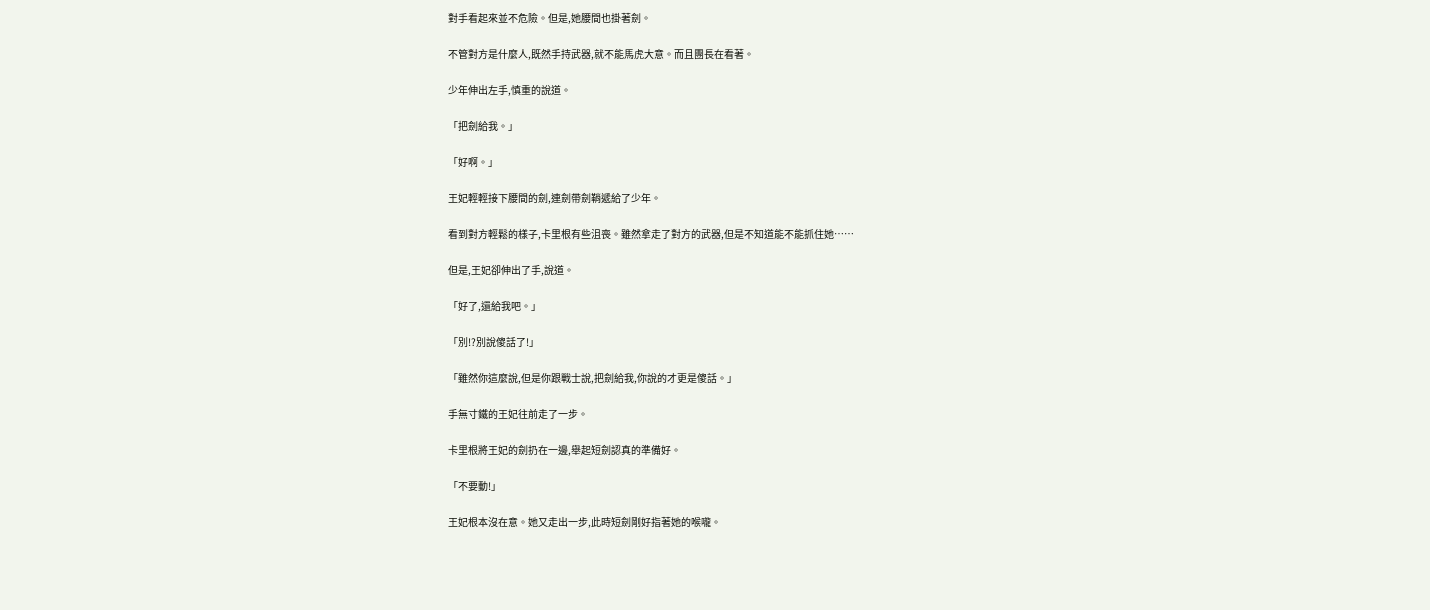對手看起來並不危險。但是,她腰間也掛著劍。

不管對方是什麼人,既然手持武器,就不能馬虎大意。而且團長在看著。

少年伸出左手,慎重的說道。

「把劍給我。」

「好啊。」

王妃輕輕接下腰間的劍,連劍帶劍鞘遞給了少年。

看到對方輕鬆的樣子,卡里根有些沮喪。雖然拿走了對方的武器,但是不知道能不能抓住她……

但是,王妃卻伸出了手,說道。

「好了,還給我吧。」

「別!?別說傻話了!」

「雖然你這麼說,但是你跟戰士說,把劍給我,你說的才更是傻話。」

手無寸鐵的王妃往前走了一步。

卡里根將王妃的劍扔在一邊,舉起短劍認真的準備好。

「不要動!」

王妃根本沒在意。她又走出一步,此時短劍剛好指著她的喉嚨。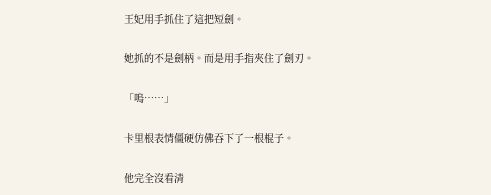王妃用手抓住了這把短劍。

她抓的不是劍柄。而是用手指夾住了劍刃。

「嗚……」

卡里根表情僵硬仿佛吞下了一根棍子。

他完全沒看清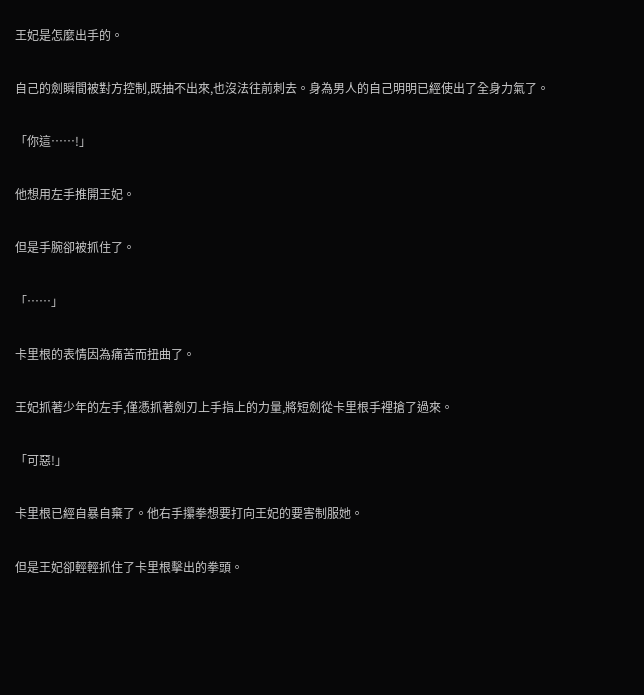王妃是怎麼出手的。

自己的劍瞬間被對方控制,既抽不出來,也沒法往前刺去。身為男人的自己明明已經使出了全身力氣了。

「你這……!」

他想用左手推開王妃。

但是手腕卻被抓住了。

「……」

卡里根的表情因為痛苦而扭曲了。

王妃抓著少年的左手,僅憑抓著劍刃上手指上的力量,將短劍從卡里根手裡搶了過來。

「可惡!」

卡里根已經自暴自棄了。他右手攥拳想要打向王妃的要害制服她。

但是王妃卻輕輕抓住了卡里根擊出的拳頭。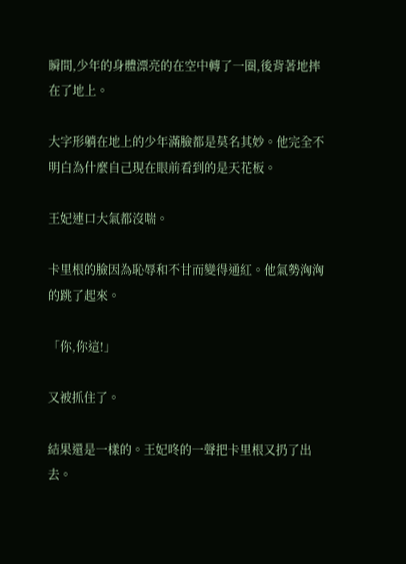瞬間,少年的身體漂亮的在空中轉了一圈,後背著地摔在了地上。

大字形躺在地上的少年滿臉都是莫名其妙。他完全不明白為什麼自己現在眼前看到的是天花板。

王妃連口大氣都沒喘。

卡里根的臉因為恥辱和不甘而變得通紅。他氣勢洶洶的跳了起來。

「你,你這!」

又被抓住了。

結果還是一樣的。王妃咚的一聲把卡里根又扔了出去。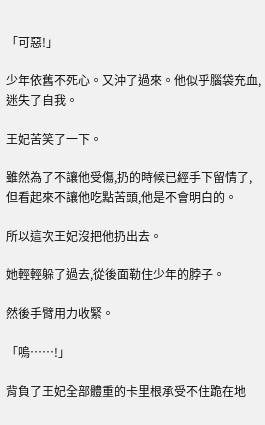「可惡!」

少年依舊不死心。又沖了過來。他似乎腦袋充血,迷失了自我。

王妃苦笑了一下。

雖然為了不讓他受傷,扔的時候已經手下留情了,但看起來不讓他吃點苦頭,他是不會明白的。

所以這次王妃沒把他扔出去。

她輕輕躲了過去,從後面勒住少年的脖子。

然後手臂用力收緊。

「嗚……!」

背負了王妃全部體重的卡里根承受不住跪在地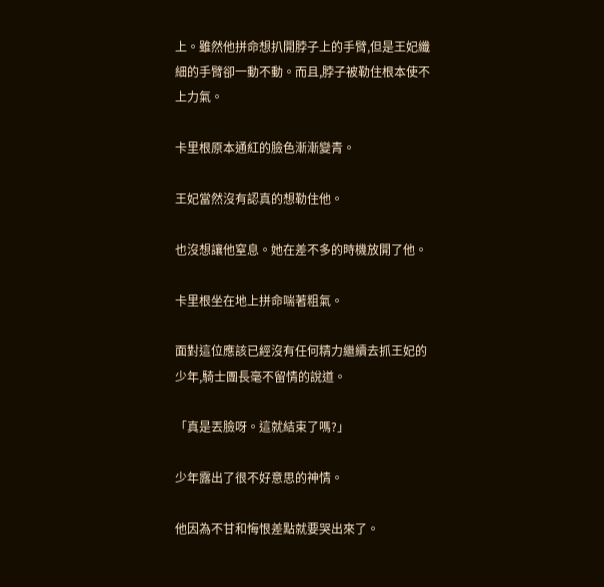上。雖然他拼命想扒開脖子上的手臂,但是王妃纖細的手臂卻一動不動。而且,脖子被勒住根本使不上力氣。

卡里根原本通紅的臉色漸漸變青。

王妃當然沒有認真的想勒住他。

也沒想讓他窒息。她在差不多的時機放開了他。

卡里根坐在地上拼命喘著粗氣。

面對這位應該已經沒有任何精力繼續去抓王妃的少年,騎士團長毫不留情的說道。

「真是丟臉呀。這就結束了嗎?」

少年露出了很不好意思的神情。

他因為不甘和悔恨差點就要哭出來了。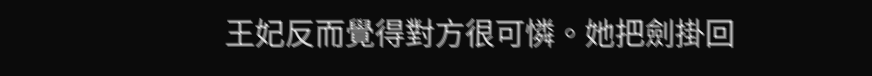王妃反而覺得對方很可憐。她把劍掛回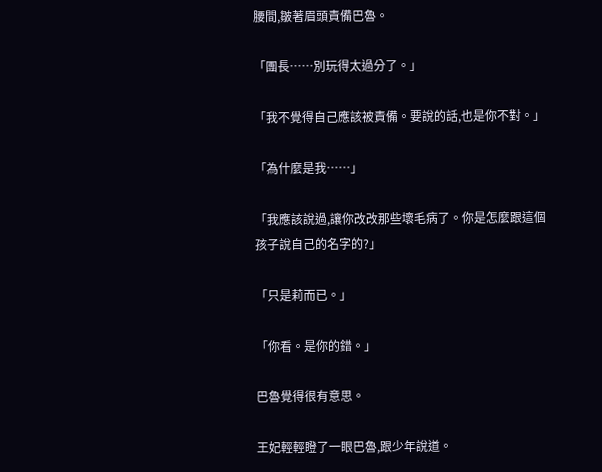腰間,皺著眉頭責備巴魯。

「團長……別玩得太過分了。」

「我不覺得自己應該被責備。要說的話,也是你不對。」

「為什麼是我……」

「我應該說過,讓你改改那些壞毛病了。你是怎麼跟這個孩子說自己的名字的?」

「只是莉而已。」

「你看。是你的錯。」

巴魯覺得很有意思。

王妃輕輕瞪了一眼巴魯,跟少年說道。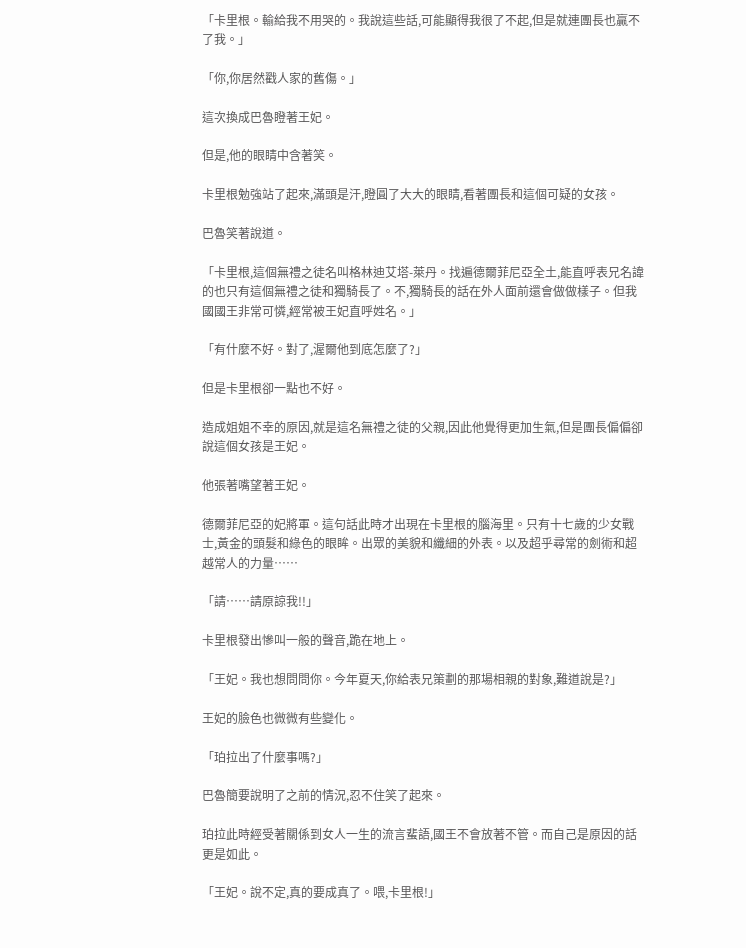「卡里根。輸給我不用哭的。我說這些話,可能顯得我很了不起,但是就連團長也贏不了我。」

「你,你居然戳人家的舊傷。」

這次換成巴魯瞪著王妃。

但是,他的眼睛中含著笑。

卡里根勉強站了起來,滿頭是汗,瞪圓了大大的眼睛,看著團長和這個可疑的女孩。

巴魯笑著說道。

「卡里根,這個無禮之徒名叫格林迪艾塔-萊丹。找遍德爾菲尼亞全土,能直呼表兄名諱的也只有這個無禮之徒和獨騎長了。不,獨騎長的話在外人面前還會做做樣子。但我國國王非常可憐,經常被王妃直呼姓名。」

「有什麼不好。對了,渥爾他到底怎麼了?」

但是卡里根卻一點也不好。

造成姐姐不幸的原因,就是這名無禮之徒的父親,因此他覺得更加生氣,但是團長偏偏卻說這個女孩是王妃。

他張著嘴望著王妃。

德爾菲尼亞的妃將軍。這句話此時才出現在卡里根的腦海里。只有十七歲的少女戰士,黃金的頭髮和綠色的眼眸。出眾的美貌和纖細的外表。以及超乎尋常的劍術和超越常人的力量……

「請……請原諒我!!」

卡里根發出慘叫一般的聲音,跪在地上。

「王妃。我也想問問你。今年夏天,你給表兄策劃的那場相親的對象,難道說是?」

王妃的臉色也微微有些變化。

「珀拉出了什麼事嗎?」

巴魯簡要說明了之前的情況,忍不住笑了起來。

珀拉此時經受著關係到女人一生的流言蜚語,國王不會放著不管。而自己是原因的話更是如此。

「王妃。說不定,真的要成真了。喂,卡里根!」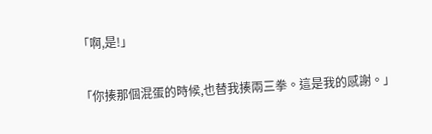「啊,是!」

「你揍那個混蛋的時候,也替我揍兩三拳。這是我的感謝。」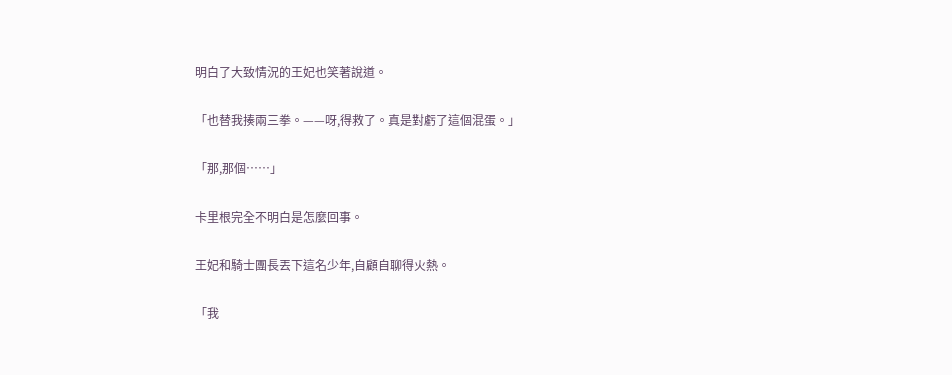明白了大致情況的王妃也笑著說道。

「也替我揍兩三拳。——呀,得救了。真是對虧了這個混蛋。」

「那,那個……」

卡里根完全不明白是怎麼回事。

王妃和騎士團長丟下這名少年,自顧自聊得火熱。

「我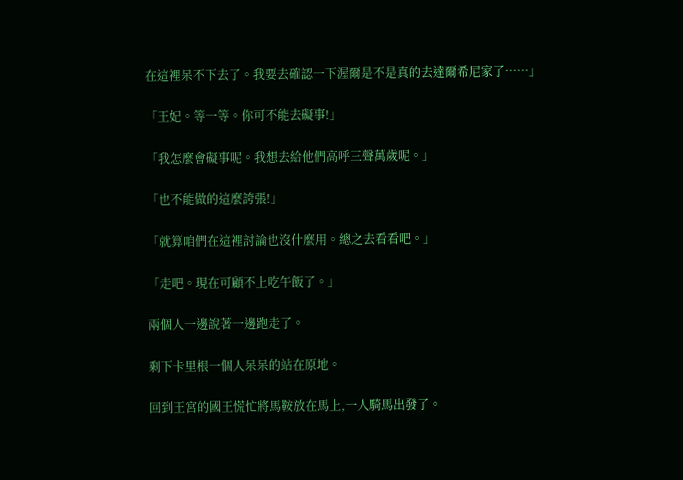在這裡呆不下去了。我要去確認一下渥爾是不是真的去達爾希尼家了……」

「王妃。等一等。你可不能去礙事!」

「我怎麼會礙事呢。我想去給他們高呼三聲萬歲呢。」

「也不能做的這麼誇張!」

「就算咱們在這裡討論也沒什麼用。總之去看看吧。」

「走吧。現在可顧不上吃午飯了。」

兩個人一邊說著一邊跑走了。

剩下卡里根一個人呆呆的站在原地。

回到王宮的國王慌忙將馬鞍放在馬上,一人騎馬出發了。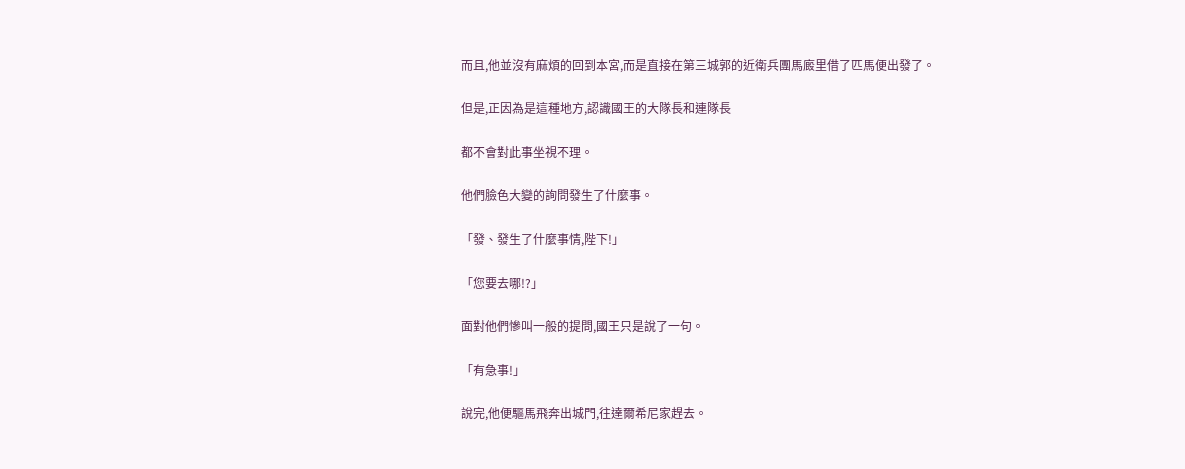而且,他並沒有麻煩的回到本宮,而是直接在第三城郭的近衛兵團馬廄里借了匹馬便出發了。

但是,正因為是這種地方,認識國王的大隊長和連隊長

都不會對此事坐視不理。

他們臉色大變的詢問發生了什麼事。

「發、發生了什麼事情,陛下!」

「您要去哪!?」

面對他們慘叫一般的提問,國王只是說了一句。

「有急事!」

說完,他便驅馬飛奔出城門,往達爾希尼家趕去。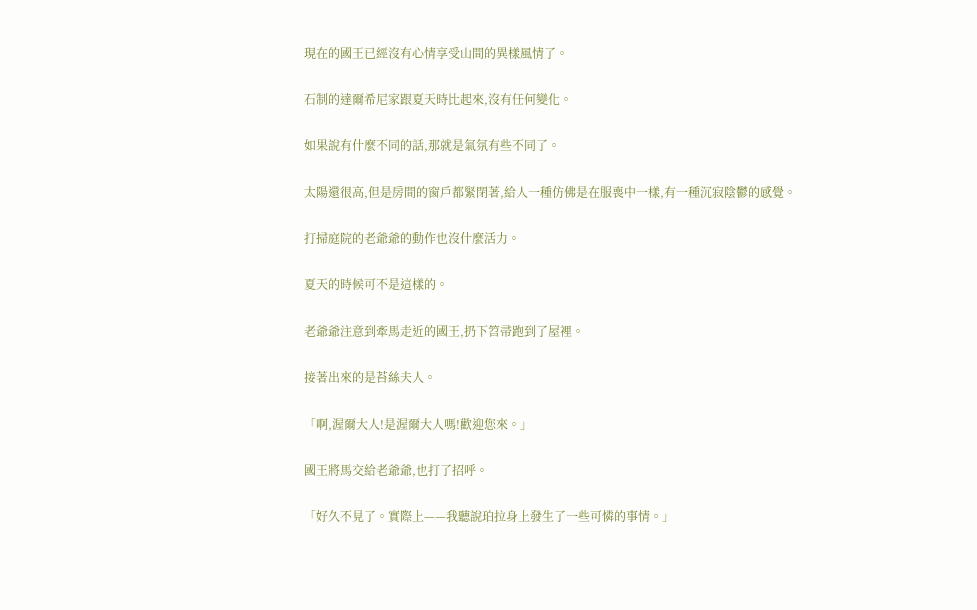現在的國王已經沒有心情享受山間的異樣風情了。

石制的達爾希尼家跟夏天時比起來,沒有任何變化。

如果說有什麼不同的話,那就是氣氛有些不同了。

太陽還很高,但是房間的窗戶都緊閉著,給人一種仿佛是在服喪中一樣,有一種沉寂陰鬱的感覺。

打掃庭院的老爺爺的動作也沒什麼活力。

夏天的時候可不是這樣的。

老爺爺注意到牽馬走近的國王,扔下笤帚跑到了屋裡。

接著出來的是苔絲夫人。

「啊,渥爾大人!是渥爾大人嗎!歡迎您來。」

國王將馬交給老爺爺,也打了招呼。

「好久不見了。實際上——我聽說珀拉身上發生了一些可憐的事情。」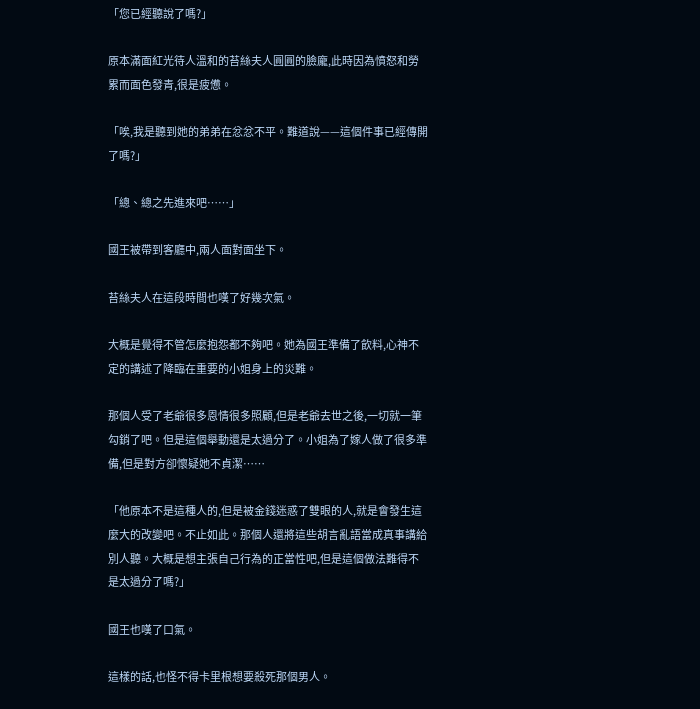「您已經聽說了嗎?」

原本滿面紅光待人溫和的苔絲夫人圓圓的臉龐,此時因為憤怒和勞累而面色發青,很是疲憊。

「唉,我是聽到她的弟弟在忿忿不平。難道說——這個件事已經傳開了嗎?」

「總、總之先進來吧……」

國王被帶到客廳中,兩人面對面坐下。

苔絲夫人在這段時間也嘆了好幾次氣。

大概是覺得不管怎麼抱怨都不夠吧。她為國王準備了飲料,心神不定的講述了降臨在重要的小姐身上的災難。

那個人受了老爺很多恩情很多照顧,但是老爺去世之後,一切就一筆勾銷了吧。但是這個舉動還是太過分了。小姐為了嫁人做了很多準備,但是對方卻懷疑她不貞潔……

「他原本不是這種人的,但是被金錢迷惑了雙眼的人,就是會發生這麼大的改變吧。不止如此。那個人還將這些胡言亂語當成真事講給別人聽。大概是想主張自己行為的正當性吧,但是這個做法難得不是太過分了嗎?」

國王也嘆了口氣。

這樣的話,也怪不得卡里根想要殺死那個男人。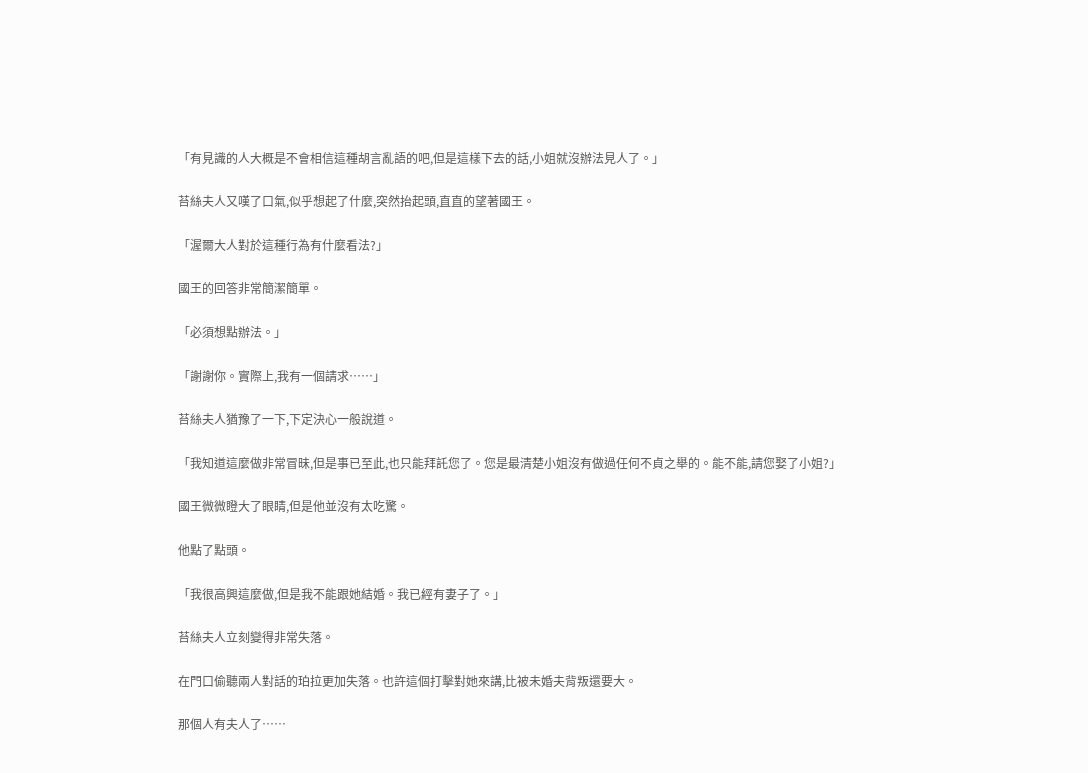「有見識的人大概是不會相信這種胡言亂語的吧,但是這樣下去的話,小姐就沒辦法見人了。」

苔絲夫人又嘆了口氣,似乎想起了什麼,突然抬起頭,直直的望著國王。

「渥爾大人對於這種行為有什麼看法?」

國王的回答非常簡潔簡單。

「必須想點辦法。」

「謝謝你。實際上,我有一個請求……」

苔絲夫人猶豫了一下,下定決心一般說道。

「我知道這麼做非常冒昧,但是事已至此,也只能拜託您了。您是最清楚小姐沒有做過任何不貞之舉的。能不能,請您娶了小姐?」

國王微微瞪大了眼睛,但是他並沒有太吃驚。

他點了點頭。

「我很高興這麼做,但是我不能跟她結婚。我已經有妻子了。」

苔絲夫人立刻變得非常失落。

在門口偷聽兩人對話的珀拉更加失落。也許這個打擊對她來講,比被未婚夫背叛還要大。

那個人有夫人了……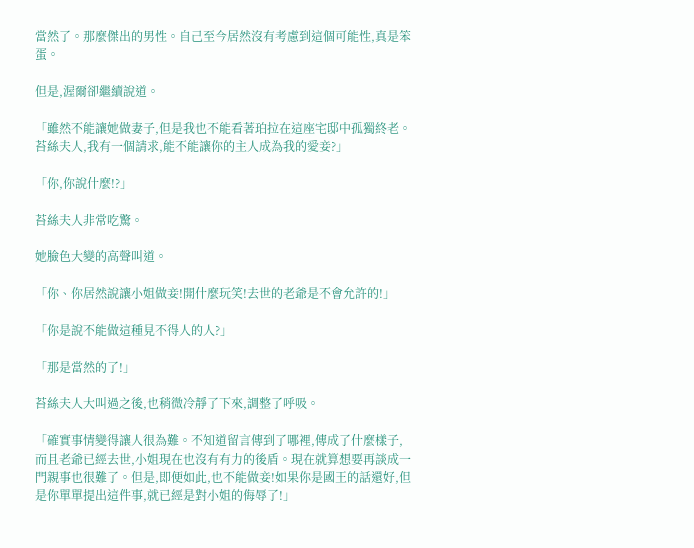當然了。那麼傑出的男性。自己至今居然沒有考慮到這個可能性,真是笨蛋。

但是,渥爾卻繼續說道。

「雖然不能讓她做妻子,但是我也不能看著珀拉在這座宅邸中孤獨終老。苔絲夫人,我有一個請求,能不能讓你的主人成為我的愛妾?」

「你,你說什麼!?」

苔絲夫人非常吃驚。

她臉色大變的高聲叫道。

「你、你居然說讓小姐做妾!開什麼玩笑!去世的老爺是不會允許的!」

「你是說不能做這種見不得人的人?」

「那是當然的了!」

苔絲夫人大叫過之後,也稍微冷靜了下來,調整了呼吸。

「確實事情變得讓人很為難。不知道留言傳到了哪裡,傳成了什麼樣子,而且老爺已經去世,小姐現在也沒有有力的後盾。現在就算想要再談成一門親事也很難了。但是,即便如此,也不能做妾!如果你是國王的話還好,但是你單單提出這件事,就已經是對小姐的侮辱了!」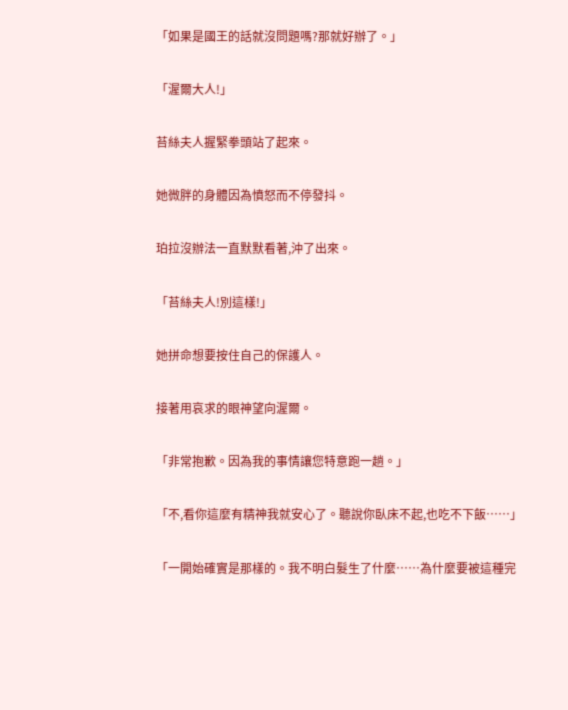「如果是國王的話就沒問題嗎?那就好辦了。」

「渥爾大人!」

苔絲夫人握緊拳頭站了起來。

她微胖的身體因為憤怒而不停發抖。

珀拉沒辦法一直默默看著,沖了出來。

「苔絲夫人!別這樣!」

她拼命想要按住自己的保護人。

接著用哀求的眼神望向渥爾。

「非常抱歉。因為我的事情讓您特意跑一趟。」

「不,看你這麼有精神我就安心了。聽說你臥床不起,也吃不下飯……」

「一開始確實是那樣的。我不明白髮生了什麼……為什麼要被這種完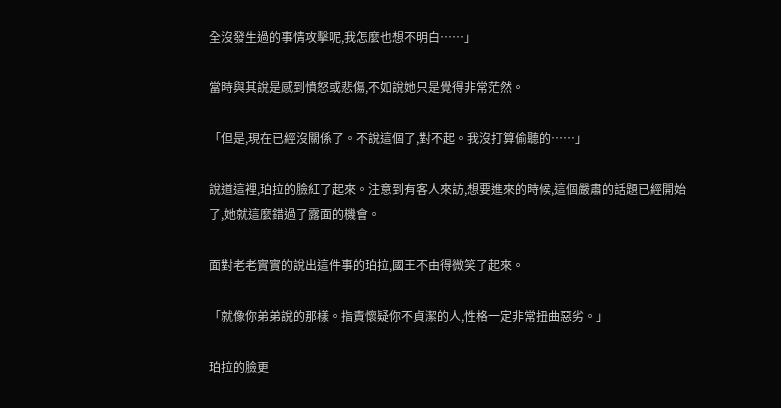全沒發生過的事情攻擊呢,我怎麼也想不明白……」

當時與其說是感到憤怒或悲傷,不如說她只是覺得非常茫然。

「但是,現在已經沒關係了。不說這個了,對不起。我沒打算偷聽的……」

說道這裡,珀拉的臉紅了起來。注意到有客人來訪,想要進來的時候,這個嚴肅的話題已經開始了,她就這麼錯過了露面的機會。

面對老老實實的說出這件事的珀拉,國王不由得微笑了起來。

「就像你弟弟說的那樣。指責懷疑你不貞潔的人,性格一定非常扭曲惡劣。」

珀拉的臉更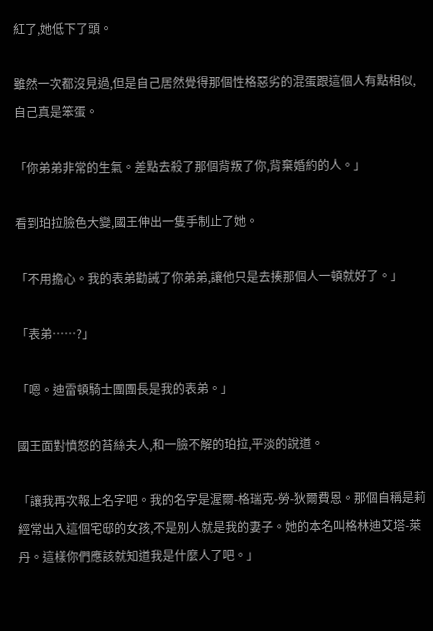紅了,她低下了頭。

雖然一次都沒見過,但是自己居然覺得那個性格惡劣的混蛋跟這個人有點相似,自己真是笨蛋。

「你弟弟非常的生氣。差點去殺了那個背叛了你,背棄婚約的人。」

看到珀拉臉色大變,國王伸出一隻手制止了她。

「不用擔心。我的表弟勸誡了你弟弟,讓他只是去揍那個人一頓就好了。」

「表弟……?」

「嗯。迪雷頓騎士團團長是我的表弟。」

國王面對憤怒的苔絲夫人,和一臉不解的珀拉,平淡的說道。

「讓我再次報上名字吧。我的名字是渥爾-格瑞克-勞-狄爾費恩。那個自稱是莉經常出入這個宅邸的女孩,不是別人就是我的妻子。她的本名叫格林迪艾塔-萊丹。這樣你們應該就知道我是什麼人了吧。」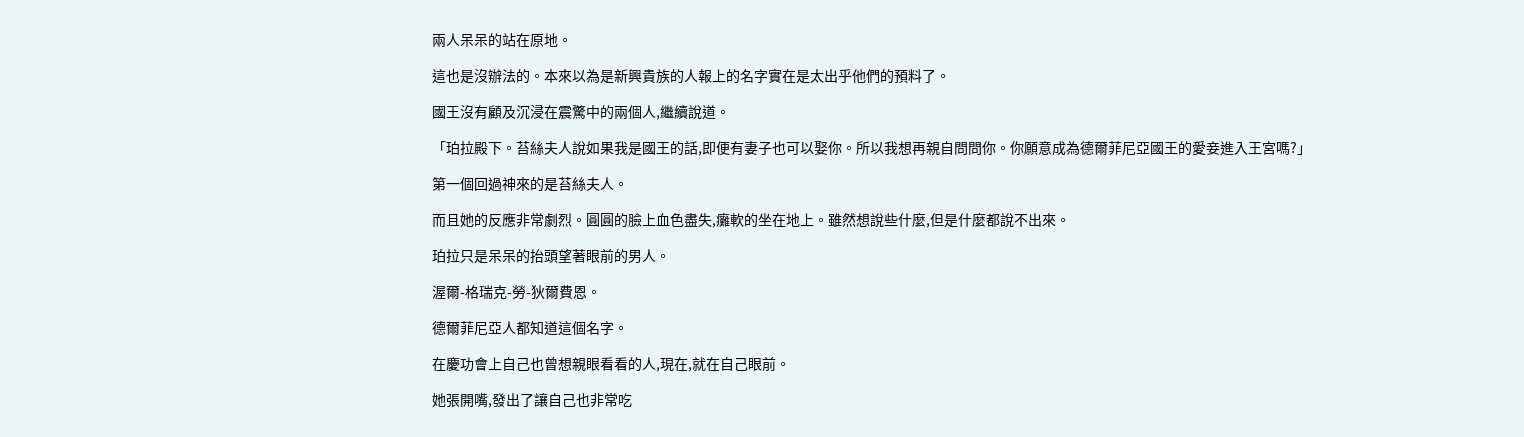兩人呆呆的站在原地。

這也是沒辦法的。本來以為是新興貴族的人報上的名字實在是太出乎他們的預料了。

國王沒有顧及沉浸在震驚中的兩個人,繼續說道。

「珀拉殿下。苔絲夫人說如果我是國王的話,即便有妻子也可以娶你。所以我想再親自問問你。你願意成為德爾菲尼亞國王的愛妾進入王宮嗎?」

第一個回過神來的是苔絲夫人。

而且她的反應非常劇烈。圓圓的臉上血色盡失,癱軟的坐在地上。雖然想說些什麼,但是什麼都說不出來。

珀拉只是呆呆的抬頭望著眼前的男人。

渥爾-格瑞克-勞-狄爾費恩。

德爾菲尼亞人都知道這個名字。

在慶功會上自己也曾想親眼看看的人,現在,就在自己眼前。

她張開嘴,發出了讓自己也非常吃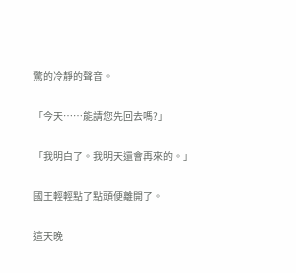驚的冷靜的聲音。

「今天……能請您先回去嗎?」

「我明白了。我明天還會再來的。」

國王輕輕點了點頭便離開了。

這天晚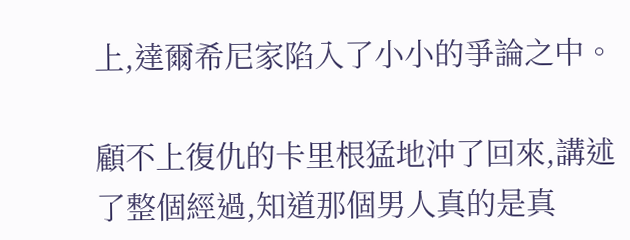上,達爾希尼家陷入了小小的爭論之中。

顧不上復仇的卡里根猛地沖了回來,講述了整個經過,知道那個男人真的是真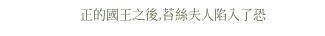正的國王之後,苔絲夫人陷入了恐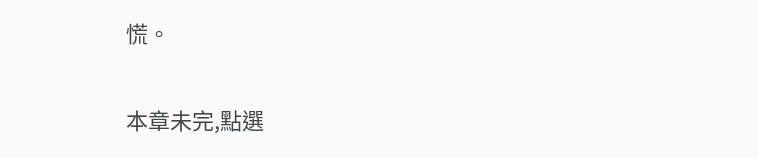慌。

本章未完,點選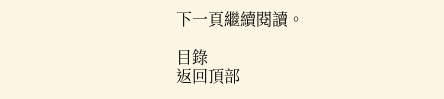下一頁繼續閱讀。

目錄
返回頂部